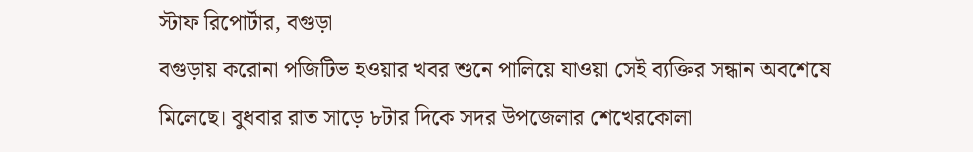স্টাফ রিপোর্টার, বগুড়া
বগুড়ায় করোনা পজিটিভ হওয়ার খবর শুনে পালিয়ে যাওয়া সেই ব্যক্তির সন্ধান অবশেষে মিলেছে। বুধবার রাত সাড়ে ৮টার দিকে সদর উপজেলার শেখেরকোলা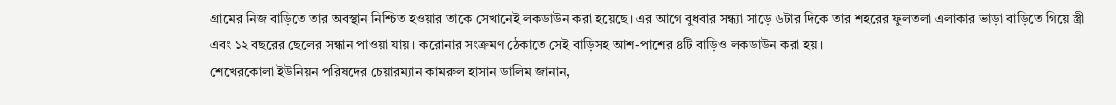গ্রামের নিজ বাড়িতে তার অবস্থান নিশ্চিত হওয়ার তাকে সেখানেই লকডাউন করা হয়েছে। এর আগে বুধবার সন্ধ্যা সাড়ে ৬টার দিকে তার শহরের ফুলতলা এলাকার ভাড়া বাড়িতে গিয়ে স্ত্রী এবং ১২ বছরের ছেলের সন্ধান পাওয়া যায়। করোনার সংক্রমণ ঠেকাতে সেই বাড়িসহ আশ-পাশের ৪টি বাড়িও লকডাউন করা হয়।
শেখেরকোলা ইউনিয়ন পরিষদের চেয়ারম্যান কামরুল হাসান ডালিম জানান,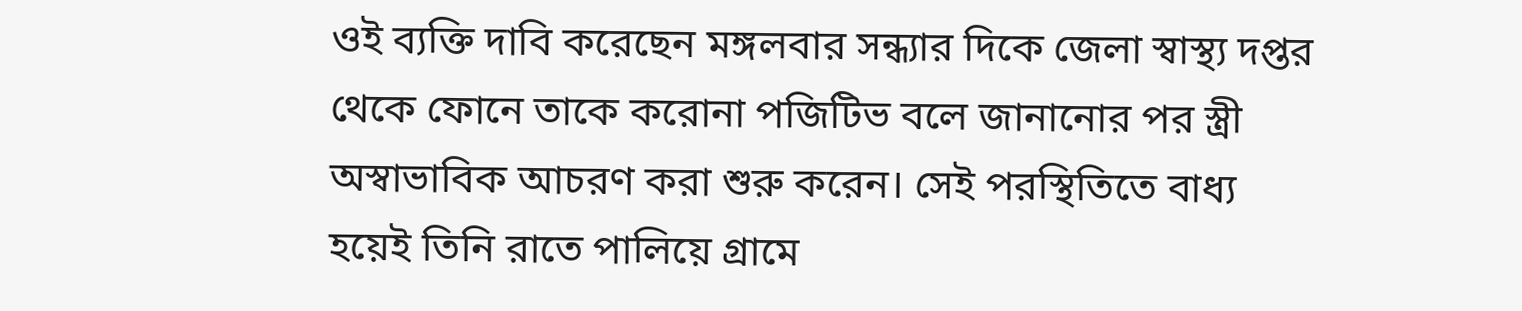ওই ব্যক্তি দাবি করেছেন মঙ্গলবার সন্ধ্যার দিকে জেলা স্বাস্থ্য দপ্তর থেকে ফোনে তাকে করোনা পজিটিভ বলে জানানোর পর স্ত্রী অস্বাভাবিক আচরণ করা শুরু করেন। সেই পরস্থিতিতে বাধ্য হয়েই তিনি রাতে পালিয়ে গ্রামে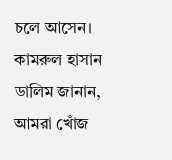চলে আসেন। কামরুল হাসান ডালিম জানান, আমরা খোঁজ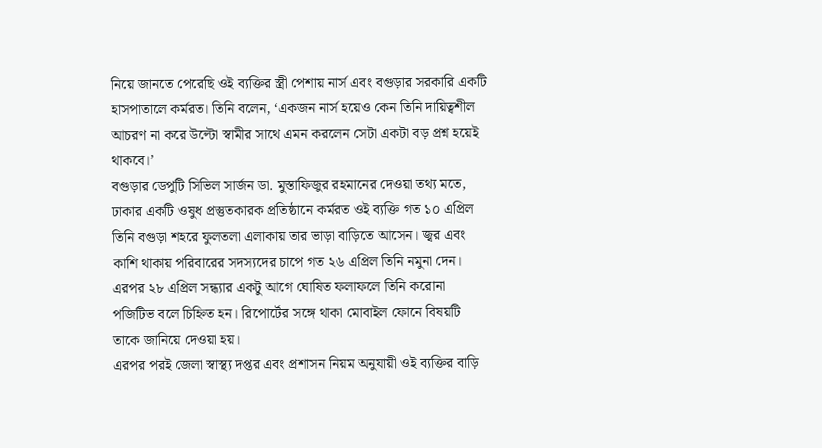নিয়ে জানতে পেরেছি ওই ব্যক্তির স্ত্রী পেশায় নার্স এবং বগুড়ার সরকারি একটি হাসপাতালে কর্মরত। তিনি বলেন, ‘একজন নার্স হয়েও কেন তিনি দায়িত্বশীল আচরণ না করে উল্টো স্বামীর সাথে এমন করলেন সেটা একটা বড় প্রশ্ন হয়েই থাকবে।’
বগুড়ার ডেপুটি সিভিল সার্জন ডা. মুস্তাফিজুর রহমানের দেওয়া তথ্য মতে, ঢাকার একটি ওষুধ প্রস্তুতকারক প্রতিষ্ঠানে কর্মরত ওই ব্যক্তি গত ১০ এপ্রিল তিনি বগুড়া শহরে ফুলতলা এলাকায় তার ভাড়া বাড়িতে আসেন। জ্বর এবং কাশি থাকায় পরিবারের সদস্যদের চাপে গত ২৬ এপ্রিল তিনি নমুনা দেন। এরপর ২৮ এপ্রিল সন্ধ্যার একটু আগে ঘোষিত ফলাফলে তিনি করোনা পজিটিভ বলে চিহ্নিত হন। রিপোর্টের সঙ্গে থাকা মোবাইল ফোনে বিষয়টি তাকে জানিয়ে দেওয়া হয়।
এরপর পরই জেলা স্বাস্থ্য দপ্তর এবং প্রশাসন নিয়ম অনুযায়ী ওই ব্যক্তির বাড়ি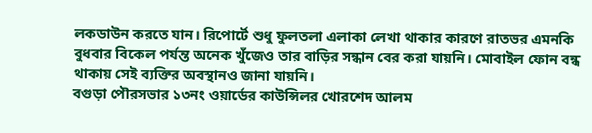লকডাউন করতে যান। রিপোর্টে শুধু ফুলতলা এলাকা লেখা থাকার কারণে রাতভর এমনকি বুধবার বিকেল পর্যন্ত অনেক খুঁজেও তার বাড়ির সন্ধান বের করা যায়নি। মোবাইল ফোন বন্ধ থাকায় সেই ব্যক্তির অবস্থানও জানা যায়নি।
বগুড়া পৌরসভার ১৩নং ওয়ার্ডের কাউন্সিলর খোরশেদ আলম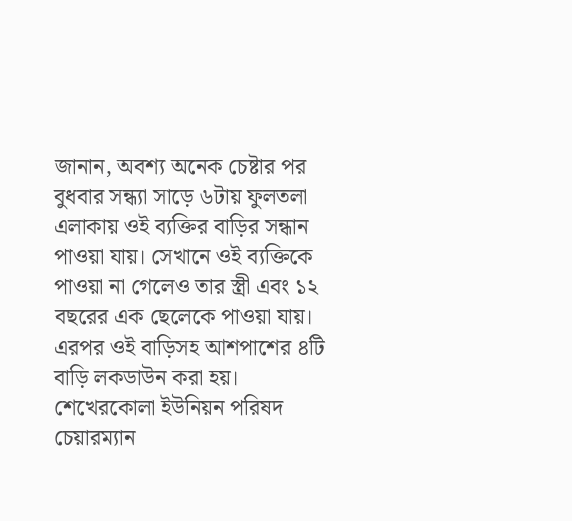জানান, অবশ্য অনেক চেষ্টার পর বুধবার সন্ধ্যা সাড়ে ৬টায় ফুলতলা এলাকায় ওই ব্যক্তির বাড়ির সন্ধান পাওয়া যায়। সেখানে ওই ব্যক্তিকে পাওয়া না গেলেও তার স্ত্রী এবং ১২ বছরের এক ছেলেকে পাওয়া যায়। এরপর ওই বাড়িসহ আশপাশের ৪টি বাড়ি লকডাউন করা হয়।
শেখেরকোলা ইউনিয়ন পরিষদ চেয়ারম্যান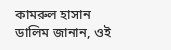কামরুল হাসান ডালিম জানান, ওই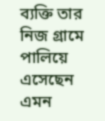ব্যক্তি তার নিজ গ্রামে পালিয়ে এসেছেন এমন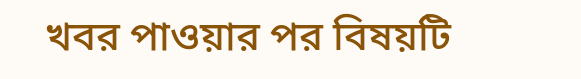খবর পাওয়ার পর বিষয়টি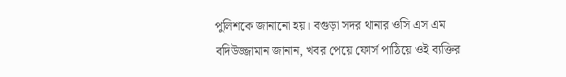পুলিশকে জানানো হয়। বগুড়া সদর থানার ওসি এস এম বদিউজ্জামান জানান, খবর পেয়ে ফোর্স পাঠিয়ে ওই ব্যক্তির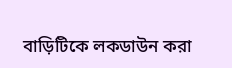বাড়িটিকে লকডাউন করা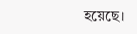হয়েছে।